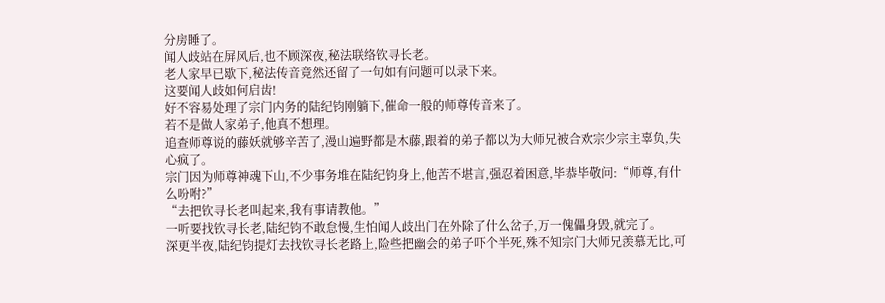分房睡了。
闻人歧站在屏风后,也不顾深夜,秘法联络钦寻长老。
老人家早已歇下,秘法传音竟然还留了一句如有问题可以录下来。
这要闻人歧如何启齿!
好不容易处理了宗门内务的陆纪钧刚躺下,催命一般的师尊传音来了。
若不是做人家弟子,他真不想理。
追查师尊说的藤妖就够辛苦了,漫山遍野都是木藤,跟着的弟子都以为大师兄被合欢宗少宗主辜负,失心疯了。
宗门因为师尊神魂下山,不少事务堆在陆纪钧身上,他苦不堪言,强忍着困意,毕恭毕敬问:“师尊,有什么吩咐?”
“去把钦寻长老叫起来,我有事请教他。”
一听要找钦寻长老,陆纪钧不敢怠慢,生怕闻人歧出门在外除了什么岔子,万一傀儡身毁,就完了。
深更半夜,陆纪钧提灯去找钦寻长老路上,险些把幽会的弟子吓个半死,殊不知宗门大师兄羡慕无比,可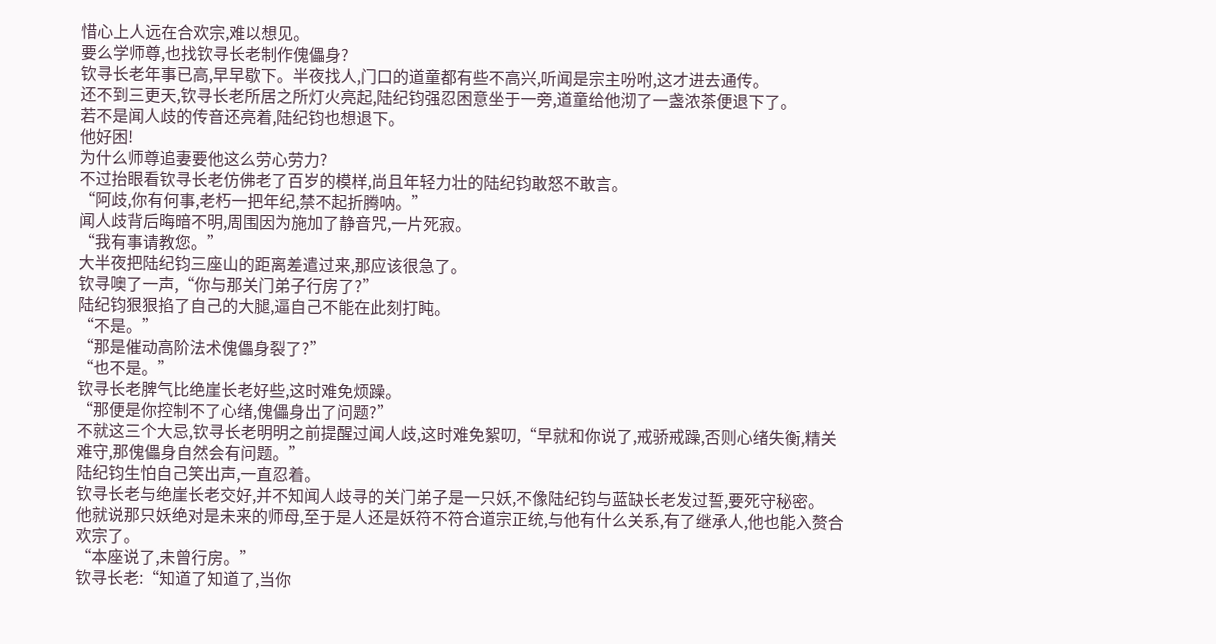惜心上人远在合欢宗,难以想见。
要么学师尊,也找钦寻长老制作傀儡身?
钦寻长老年事已高,早早歇下。半夜找人,门口的道童都有些不高兴,听闻是宗主吩咐,这才进去通传。
还不到三更天,钦寻长老所居之所灯火亮起,陆纪钧强忍困意坐于一旁,道童给他沏了一盏浓茶便退下了。
若不是闻人歧的传音还亮着,陆纪钧也想退下。
他好困!
为什么师尊追妻要他这么劳心劳力?
不过抬眼看钦寻长老仿佛老了百岁的模样,尚且年轻力壮的陆纪钧敢怒不敢言。
“阿歧,你有何事,老朽一把年纪,禁不起折腾呐。”
闻人歧背后晦暗不明,周围因为施加了静音咒,一片死寂。
“我有事请教您。”
大半夜把陆纪钧三座山的距离差遣过来,那应该很急了。
钦寻噢了一声,“你与那关门弟子行房了?”
陆纪钧狠狠掐了自己的大腿,逼自己不能在此刻打盹。
“不是。”
“那是催动高阶法术傀儡身裂了?”
“也不是。”
钦寻长老脾气比绝崖长老好些,这时难免烦躁。
“那便是你控制不了心绪,傀儡身出了问题?”
不就这三个大忌,钦寻长老明明之前提醒过闻人歧,这时难免絮叨,“早就和你说了,戒骄戒躁,否则心绪失衡,精关难守,那傀儡身自然会有问题。”
陆纪钧生怕自己笑出声,一直忍着。
钦寻长老与绝崖长老交好,并不知闻人歧寻的关门弟子是一只妖,不像陆纪钧与蓝缺长老发过誓,要死守秘密。
他就说那只妖绝对是未来的师母,至于是人还是妖符不符合道宗正统,与他有什么关系,有了继承人,他也能入赘合欢宗了。
“本座说了,未曾行房。”
钦寻长老:“知道了知道了,当你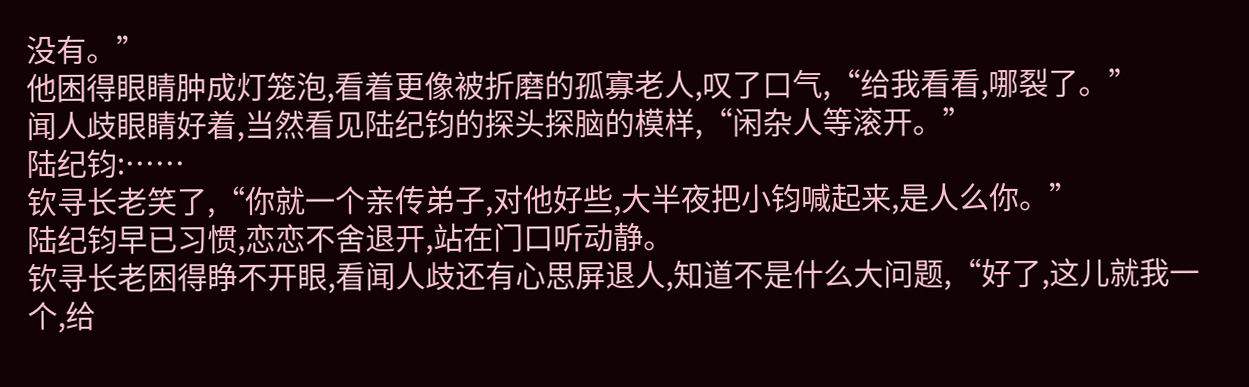没有。”
他困得眼睛肿成灯笼泡,看着更像被折磨的孤寡老人,叹了口气,“给我看看,哪裂了。”
闻人歧眼睛好着,当然看见陆纪钧的探头探脑的模样,“闲杂人等滚开。”
陆纪钧:……
钦寻长老笑了,“你就一个亲传弟子,对他好些,大半夜把小钧喊起来,是人么你。”
陆纪钧早已习惯,恋恋不舍退开,站在门口听动静。
钦寻长老困得睁不开眼,看闻人歧还有心思屏退人,知道不是什么大问题,“好了,这儿就我一个,给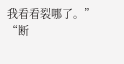我看看裂哪了。”
“断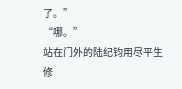了。”
“哪。”
站在门外的陆纪钧用尽平生修